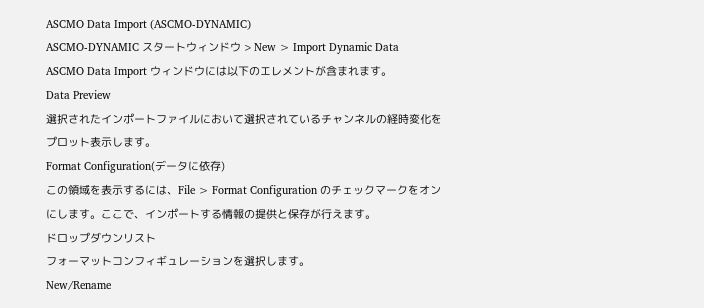ASCMO Data Import (ASCMO-DYNAMIC)
ASCMO-DYNAMIC スタートウィンドウ > New > Import Dynamic Data
ASCMO Data Import ウィンドウには以下のエレメントが含まれます。
Data Preview
選択されたインポートファイルにおいて選択されているチャンネルの経時変化をプロット表示します。
Format Configuration(データに依存)
この領域を表示するには、File > Format Configuration のチェックマークをオンにします。ここで、インポートする情報の提供と保存が行えます。
ドロップダウンリスト
フォーマットコンフィギュレーションを選択します。
New/Rename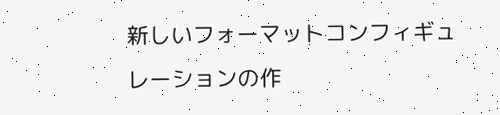新しいフォーマットコンフィギュレーションの作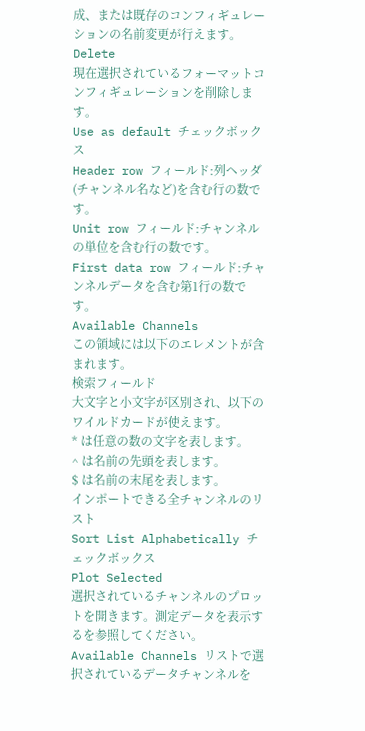成、または既存のコンフィギュレーションの名前変更が行えます。
Delete
現在選択されているフォーマットコンフィギュレーションを削除します。
Use as default チェックボックス
Header row フィールド:列ヘッダ(チャンネル名など)を含む行の数です。
Unit row フィールド:チャンネルの単位を含む行の数です。
First data row フィールド:チャンネルデータを含む第1行の数です。
Available Channels
この領域には以下のエレメントが含まれます。
検索フィールド
大文字と小文字が区別され、以下のワイルドカードが使えます。
* は任意の数の文字を表します。
^ は名前の先頭を表します。
$ は名前の末尾を表します。
インポートできる全チャンネルのリスト
Sort List Alphabetically チェックボックス
Plot Selected
選択されているチャンネルのプロットを開きます。測定データを表示するを参照してください。
Available Channels リストで選択されているデータチャンネルを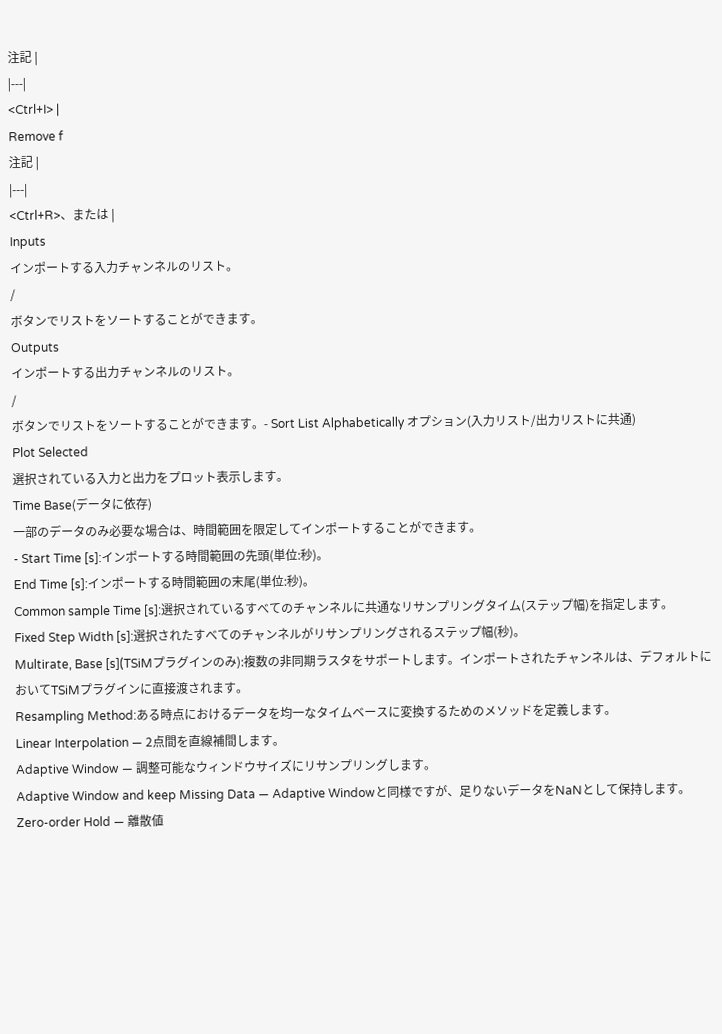注記 |
|---|
<Ctrl+I> |
Remove f
注記 |
|---|
<Ctrl+R>、または |
Inputs
インポートする入力チャンネルのリスト。
/
ボタンでリストをソートすることができます。
Outputs
インポートする出力チャンネルのリスト。
/
ボタンでリストをソートすることができます。- Sort List Alphabetically オプション(入力リスト/出力リストに共通)
Plot Selected
選択されている入力と出力をプロット表示します。
Time Base(データに依存)
一部のデータのみ必要な場合は、時間範囲を限定してインポートすることができます。
- Start Time [s]:インポートする時間範囲の先頭(単位:秒)。
End Time [s]:インポートする時間範囲の末尾(単位:秒)。
Common sample Time [s]:選択されているすべてのチャンネルに共通なリサンプリングタイム(ステップ幅)を指定します。
Fixed Step Width [s]:選択されたすべてのチャンネルがリサンプリングされるステップ幅(秒)。
Multirate, Base [s](TSiMプラグインのみ):複数の非同期ラスタをサポートします。インポートされたチャンネルは、デフォルトにおいてTSiMプラグインに直接渡されます。
Resampling Method:ある時点におけるデータを均一なタイムベースに変換するためのメソッドを定義します。
Linear Interpolation — 2点間を直線補間します。
Adaptive Window — 調整可能なウィンドウサイズにリサンプリングします。
Adaptive Window and keep Missing Data — Adaptive Windowと同様ですが、足りないデータをNaNとして保持します。
Zero-order Hold — 離散値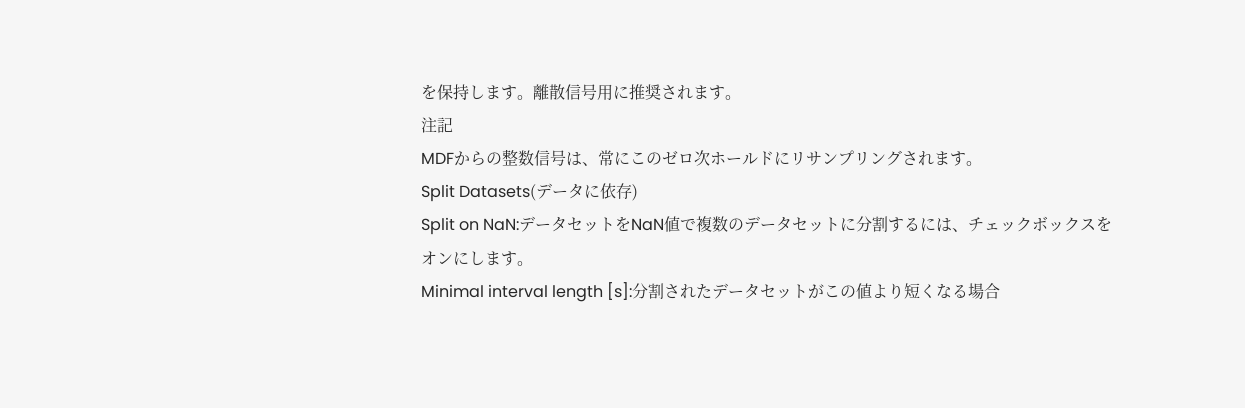を保持します。離散信号用に推奨されます。
注記
MDFからの整数信号は、常にこのゼロ次ホールドにリサンプリングされます。
Split Datasets(データに依存)
Split on NaN:データセットをNaN値で複数のデータセットに分割するには、チェックボックスをオンにします。
Minimal interval length [s]:分割されたデータセットがこの値より短くなる場合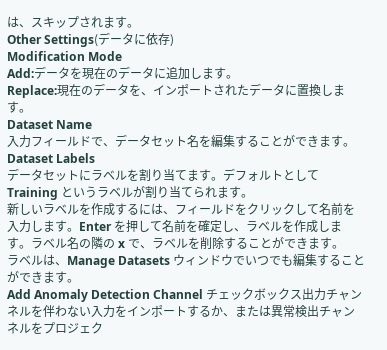は、スキップされます。
Other Settings(データに依存)
Modification Mode
Add:データを現在のデータに追加します。
Replace:現在のデータを、インポートされたデータに置換します。
Dataset Name
入力フィールドで、データセット名を編集することができます。
Dataset Labels
データセットにラベルを割り当てます。デフォルトとして Training というラベルが割り当てられます。
新しいラベルを作成するには、フィールドをクリックして名前を入力します。Enter を押して名前を確定し、ラベルを作成します。ラベル名の隣の x で、ラベルを削除することができます。
ラベルは、Manage Datasets ウィンドウでいつでも編集することができます。
Add Anomaly Detection Channel チェックボックス出力チャンネルを伴わない入力をインポートするか、または異常検出チャンネルをプロジェク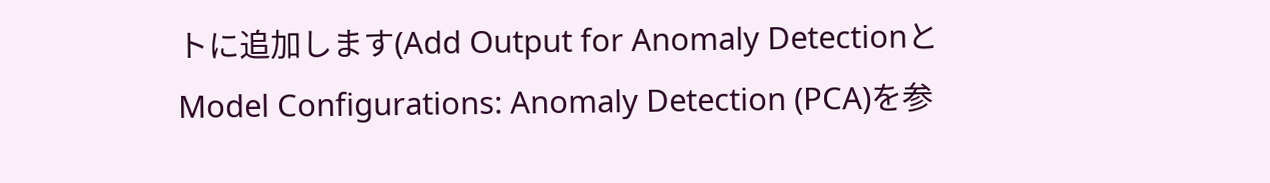トに追加します(Add Output for Anomaly DetectionとModel Configurations: Anomaly Detection (PCA)を参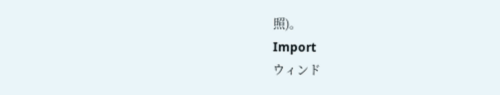照)。
Import
ウィンド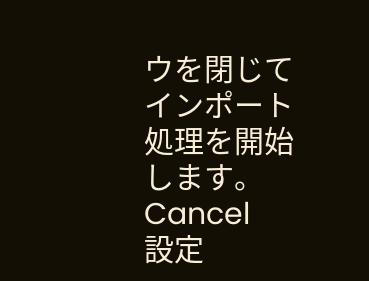ウを閉じてインポート処理を開始します。
Cancel
設定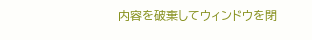内容を破棄してウィンドウを閉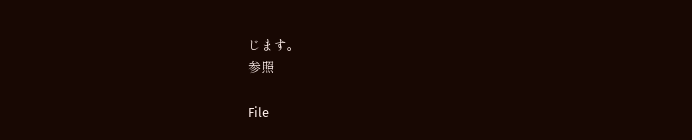じます。
参照

File